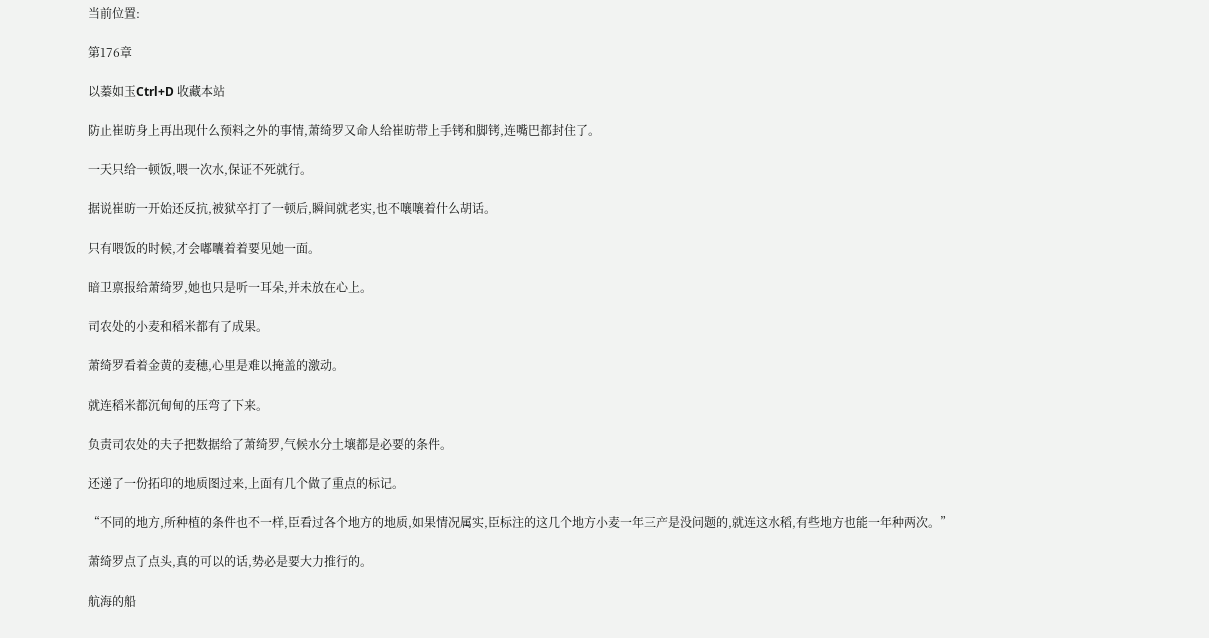当前位置:

第176章

以蓁如玉Ctrl+D 收藏本站

防止崔昉身上再出现什么预料之外的事情,萧绮罗又命人给崔昉带上手铐和脚铐,连嘴巴都封住了。

一天只给一顿饭,喂一次水,保证不死就行。

据说崔昉一开始还反抗,被狱卒打了一顿后,瞬间就老实,也不嚷嚷着什么胡话。

只有喂饭的时候,才会嘟囔着着要见她一面。

暗卫禀报给萧绮罗,她也只是听一耳朵,并未放在心上。

司农处的小麦和稻米都有了成果。

萧绮罗看着金黄的麦穗,心里是难以掩盖的激动。

就连稻米都沉甸甸的压弯了下来。

负责司农处的夫子把数据给了萧绮罗,气候水分土壤都是必要的条件。

还递了一份拓印的地质图过来,上面有几个做了重点的标记。

“不同的地方,所种植的条件也不一样,臣看过各个地方的地质,如果情况属实,臣标注的这几个地方小麦一年三产是没问题的,就连这水稻,有些地方也能一年种两次。”

萧绮罗点了点头,真的可以的话,势必是要大力推行的。

航海的船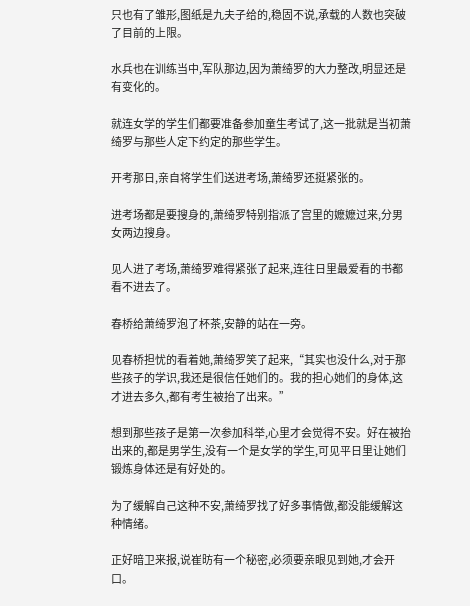只也有了雏形,图纸是九夫子给的,稳固不说,承载的人数也突破了目前的上限。

水兵也在训练当中,军队那边,因为萧绮罗的大力整改,明显还是有变化的。

就连女学的学生们都要准备参加童生考试了,这一批就是当初萧绮罗与那些人定下约定的那些学生。

开考那日,亲自将学生们送进考场,萧绮罗还挺紧张的。

进考场都是要搜身的,萧绮罗特别指派了宫里的嬷嬷过来,分男女两边搜身。

见人进了考场,萧绮罗难得紧张了起来,连往日里最爱看的书都看不进去了。

春桥给萧绮罗泡了杯茶,安静的站在一旁。

见春桥担忧的看着她,萧绮罗笑了起来,“其实也没什么,对于那些孩子的学识,我还是很信任她们的。我的担心她们的身体,这才进去多久,都有考生被抬了出来。”

想到那些孩子是第一次参加科举,心里才会觉得不安。好在被抬出来的,都是男学生,没有一个是女学的学生,可见平日里让她们锻炼身体还是有好处的。

为了缓解自己这种不安,萧绮罗找了好多事情做,都没能缓解这种情绪。

正好暗卫来报,说崔昉有一个秘密,必须要亲眼见到她,才会开口。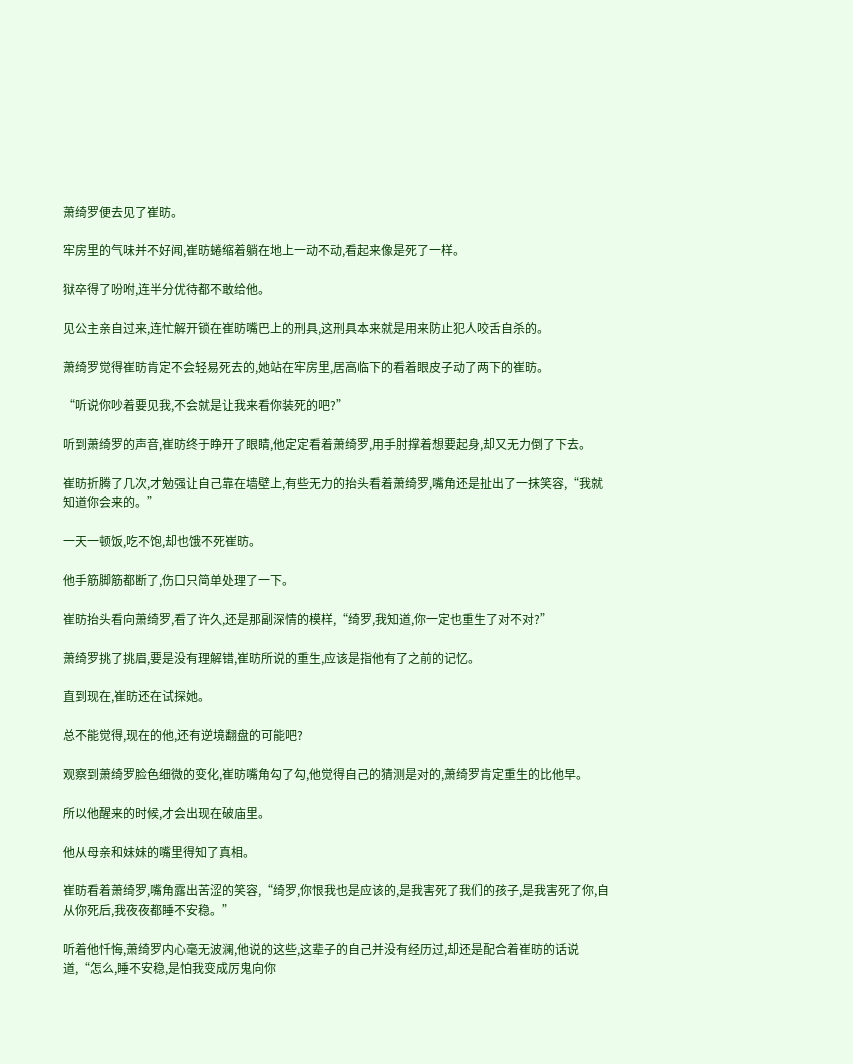萧绮罗便去见了崔昉。

牢房里的气味并不好闻,崔昉蜷缩着躺在地上一动不动,看起来像是死了一样。

狱卒得了吩咐,连半分优待都不敢给他。

见公主亲自过来,连忙解开锁在崔昉嘴巴上的刑具,这刑具本来就是用来防止犯人咬舌自杀的。

萧绮罗觉得崔昉肯定不会轻易死去的,她站在牢房里,居高临下的看着眼皮子动了两下的崔昉。

“听说你吵着要见我,不会就是让我来看你装死的吧?”

听到萧绮罗的声音,崔昉终于睁开了眼睛,他定定看着萧绮罗,用手肘撑着想要起身,却又无力倒了下去。

崔昉折腾了几次,才勉强让自己靠在墙壁上,有些无力的抬头看着萧绮罗,嘴角还是扯出了一抹笑容,“我就知道你会来的。”

一天一顿饭,吃不饱,却也饿不死崔昉。

他手筋脚筋都断了,伤口只简单处理了一下。

崔昉抬头看向萧绮罗,看了许久,还是那副深情的模样,“绮罗,我知道,你一定也重生了对不对?”

萧绮罗挑了挑眉,要是没有理解错,崔昉所说的重生,应该是指他有了之前的记忆。

直到现在,崔昉还在试探她。

总不能觉得,现在的他,还有逆境翻盘的可能吧?

观察到萧绮罗脸色细微的变化,崔昉嘴角勾了勾,他觉得自己的猜测是对的,萧绮罗肯定重生的比他早。

所以他醒来的时候,才会出现在破庙里。

他从母亲和妹妹的嘴里得知了真相。

崔昉看着萧绮罗,嘴角露出苦涩的笑容,“绮罗,你恨我也是应该的,是我害死了我们的孩子,是我害死了你,自从你死后,我夜夜都睡不安稳。”

听着他忏悔,萧绮罗内心毫无波澜,他说的这些,这辈子的自己并没有经历过,却还是配合着崔昉的话说道,“怎么,睡不安稳,是怕我变成厉鬼向你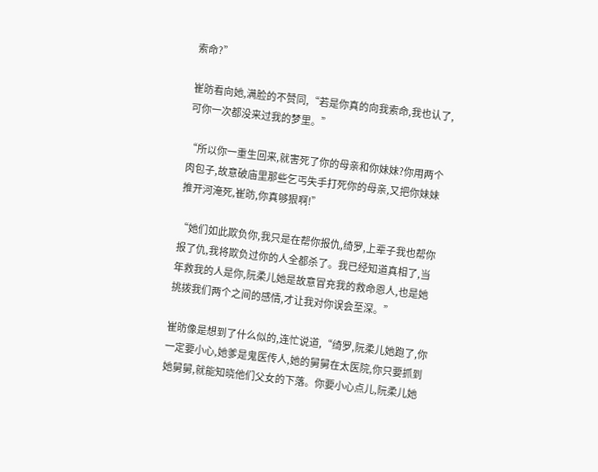索命?”

崔昉看向她,满脸的不赞同,“若是你真的向我索命,我也认了,可你一次都没来过我的梦里。”

“所以你一重生回来,就害死了你的母亲和你妹妹?你用两个肉包子,故意破庙里那些乞丐失手打死你的母亲,又把你妹妹推开河淹死,崔昉,你真够狠啊!”

“她们如此欺负你,我只是在帮你报仇,绮罗,上辈子我也帮你报了仇,我将欺负过你的人全都杀了。我已经知道真相了,当年救我的人是你,阮柔儿她是故意冒充我的救命恩人,也是她挑拨我们两个之间的感情,才让我对你误会至深。”

崔昉像是想到了什么似的,连忙说道,“绮罗,阮柔儿她跑了,你一定要小心,她爹是鬼医传人,她的舅舅在太医院,你只要抓到她舅舅,就能知晓他们父女的下落。你要小心点儿,阮柔儿她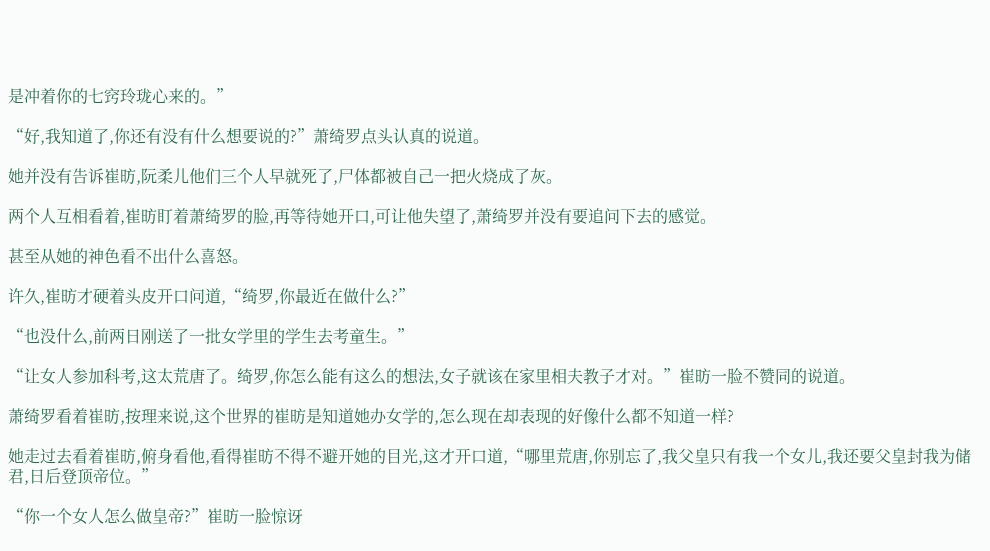是冲着你的七窍玲珑心来的。”

“好,我知道了,你还有没有什么想要说的?”萧绮罗点头认真的说道。

她并没有告诉崔昉,阮柔儿他们三个人早就死了,尸体都被自己一把火烧成了灰。

两个人互相看着,崔昉盯着萧绮罗的脸,再等待她开口,可让他失望了,萧绮罗并没有要追问下去的感觉。

甚至从她的神色看不出什么喜怒。

许久,崔昉才硬着头皮开口问道,“绮罗,你最近在做什么?”

“也没什么,前两日刚送了一批女学里的学生去考童生。”

“让女人参加科考,这太荒唐了。绮罗,你怎么能有这么的想法,女子就该在家里相夫教子才对。”崔昉一脸不赞同的说道。

萧绮罗看着崔昉,按理来说,这个世界的崔昉是知道她办女学的,怎么现在却表现的好像什么都不知道一样?

她走过去看着崔昉,俯身看他,看得崔昉不得不避开她的目光,这才开口道,“哪里荒唐,你别忘了,我父皇只有我一个女儿,我还要父皇封我为储君,日后登顶帝位。”

“你一个女人怎么做皇帝?”崔昉一脸惊讶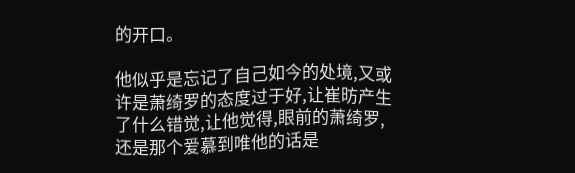的开口。

他似乎是忘记了自己如今的处境,又或许是萧绮罗的态度过于好,让崔昉产生了什么错觉,让他觉得,眼前的萧绮罗,还是那个爱慕到唯他的话是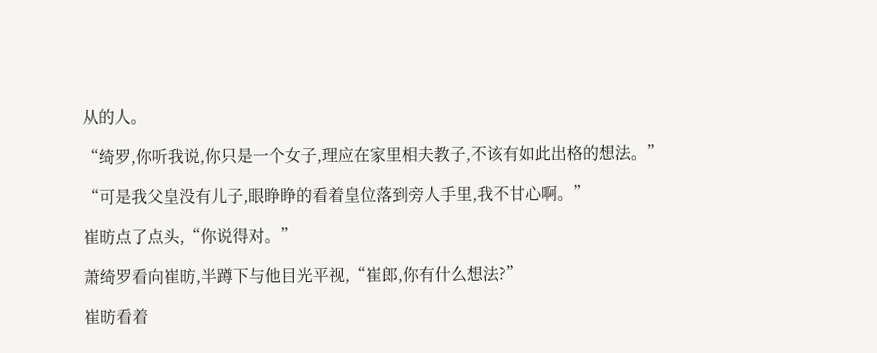从的人。

“绮罗,你听我说,你只是一个女子,理应在家里相夫教子,不该有如此出格的想法。”

“可是我父皇没有儿子,眼睁睁的看着皇位落到旁人手里,我不甘心啊。”

崔昉点了点头,“你说得对。”

萧绮罗看向崔昉,半蹲下与他目光平视,“崔郎,你有什么想法?”

崔昉看着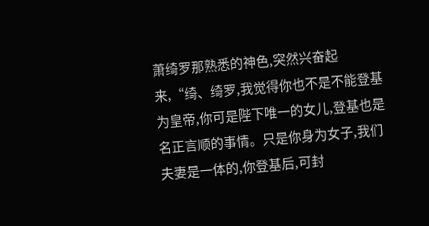萧绮罗那熟悉的神色,突然兴奋起来,“绮、绮罗,我觉得你也不是不能登基为皇帝,你可是陛下唯一的女儿,登基也是名正言顺的事情。只是你身为女子,我们夫妻是一体的,你登基后,可封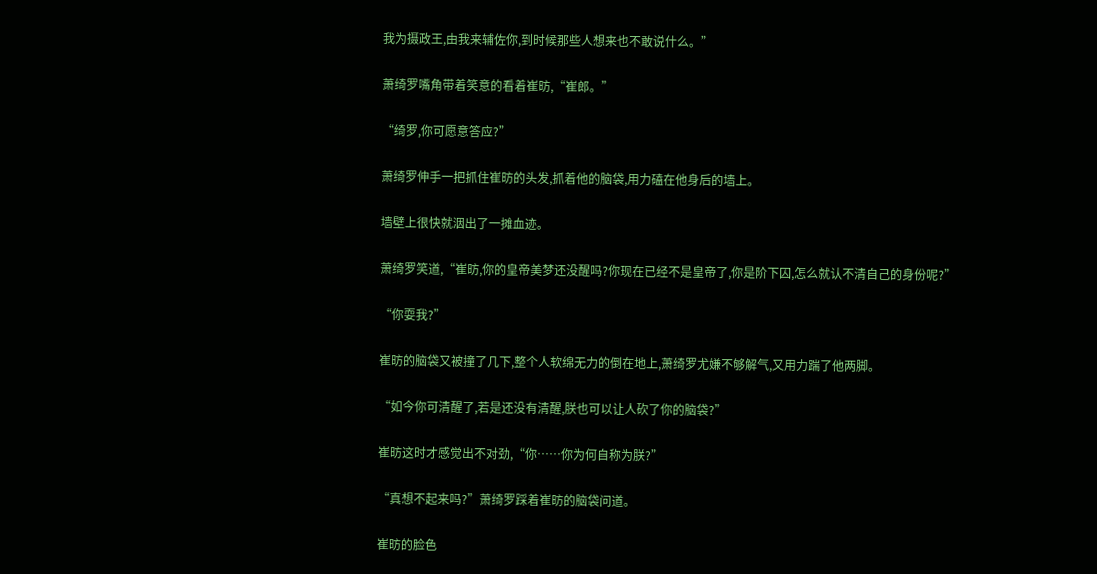我为摄政王,由我来辅佐你,到时候那些人想来也不敢说什么。”

萧绮罗嘴角带着笑意的看着崔昉,“崔郎。”

“绮罗,你可愿意答应?”

萧绮罗伸手一把抓住崔昉的头发,抓着他的脑袋,用力磕在他身后的墙上。

墙壁上很快就洇出了一摊血迹。

萧绮罗笑道,“崔昉,你的皇帝美梦还没醒吗?你现在已经不是皇帝了,你是阶下囚,怎么就认不清自己的身份呢?”

“你耍我?”

崔昉的脑袋又被撞了几下,整个人软绵无力的倒在地上,萧绮罗尤嫌不够解气,又用力踹了他两脚。

“如今你可清醒了,若是还没有清醒,朕也可以让人砍了你的脑袋?”

崔昉这时才感觉出不对劲,“你……你为何自称为朕?”

“真想不起来吗?”萧绮罗踩着崔昉的脑袋问道。

崔昉的脸色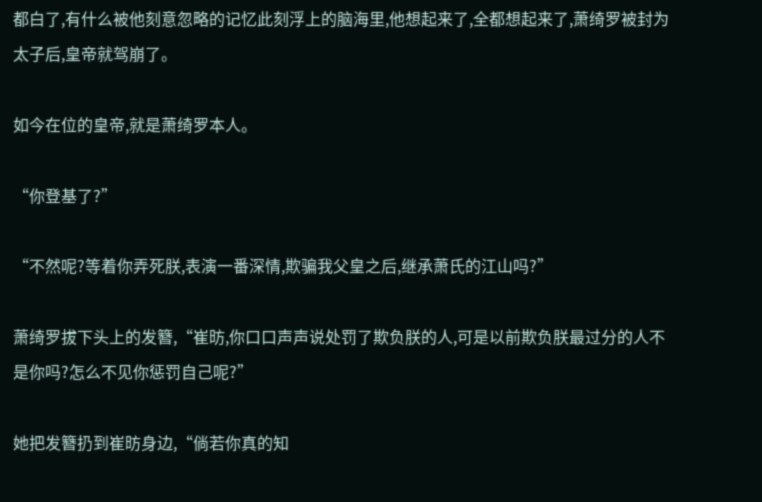都白了,有什么被他刻意忽略的记忆此刻浮上的脑海里,他想起来了,全都想起来了,萧绮罗被封为太子后,皇帝就驾崩了。

如今在位的皇帝,就是萧绮罗本人。

“你登基了?”

“不然呢?等着你弄死朕,表演一番深情,欺骗我父皇之后,继承萧氏的江山吗?”

萧绮罗拔下头上的发簪,“崔昉,你口口声声说处罚了欺负朕的人,可是以前欺负朕最过分的人不是你吗?怎么不见你惩罚自己呢?”

她把发簪扔到崔昉身边,“倘若你真的知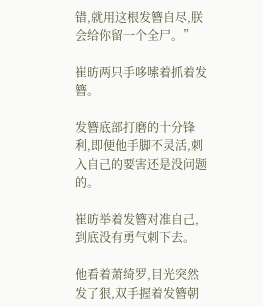错,就用这根发簪自尽,朕会给你留一个全尸。”

崔昉两只手哆嗦着抓着发簪。

发簪底部打磨的十分锋利,即便他手脚不灵活,刺入自己的要害还是没问题的。

崔昉举着发簪对准自己,到底没有勇气刺下去。

他看着萧绮罗,目光突然发了狠,双手握着发簪朝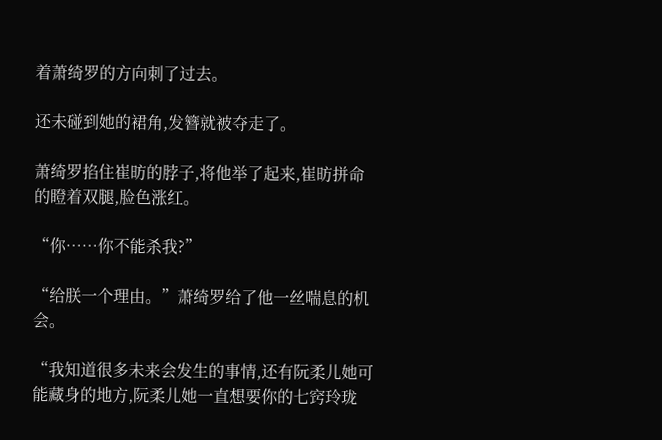着萧绮罗的方向刺了过去。

还未碰到她的裙角,发簪就被夺走了。

萧绮罗掐住崔昉的脖子,将他举了起来,崔昉拼命的瞪着双腿,脸色涨红。

“你……你不能杀我?”

“给朕一个理由。”萧绮罗给了他一丝喘息的机会。

“我知道很多未来会发生的事情,还有阮柔儿她可能藏身的地方,阮柔儿她一直想要你的七窍玲珑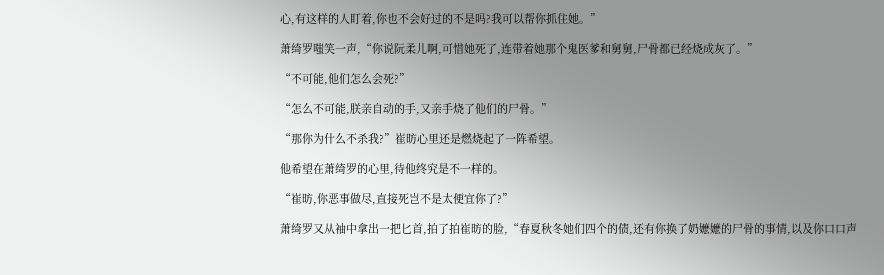心,有这样的人盯着,你也不会好过的不是吗?我可以帮你抓住她。”

萧绮罗嗤笑一声,“你说阮柔儿啊,可惜她死了,连带着她那个鬼医爹和舅舅,尸骨都已经烧成灰了。”

“不可能,他们怎么会死?”

“怎么不可能,朕亲自动的手,又亲手烧了他们的尸骨。”

“那你为什么不杀我?”崔昉心里还是燃烧起了一阵希望。

他希望在萧绮罗的心里,待他终究是不一样的。

“崔昉,你恶事做尽,直接死岂不是太便宜你了?”

萧绮罗又从袖中拿出一把匕首,拍了拍崔昉的脸,“春夏秋冬她们四个的债,还有你换了奶嬷嬷的尸骨的事情,以及你口口声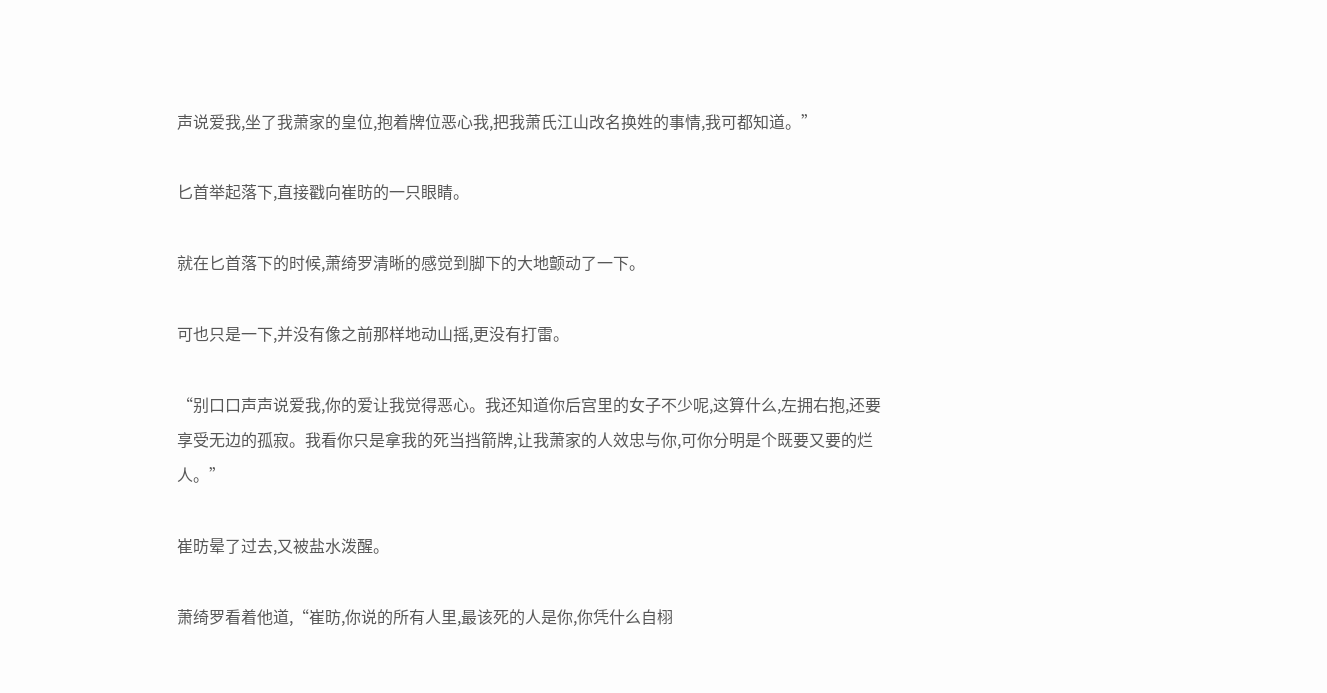声说爱我,坐了我萧家的皇位,抱着牌位恶心我,把我萧氏江山改名换姓的事情,我可都知道。”

匕首举起落下,直接戳向崔昉的一只眼睛。

就在匕首落下的时候,萧绮罗清晰的感觉到脚下的大地颤动了一下。

可也只是一下,并没有像之前那样地动山摇,更没有打雷。

“别口口声声说爱我,你的爱让我觉得恶心。我还知道你后宫里的女子不少呢,这算什么,左拥右抱,还要享受无边的孤寂。我看你只是拿我的死当挡箭牌,让我萧家的人效忠与你,可你分明是个既要又要的烂人。”

崔昉晕了过去,又被盐水泼醒。

萧绮罗看着他道,“崔昉,你说的所有人里,最该死的人是你,你凭什么自栩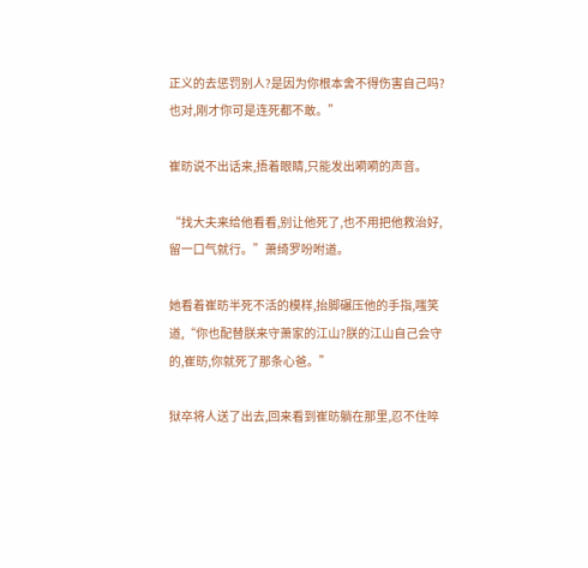正义的去惩罚别人?是因为你根本舍不得伤害自己吗?也对,刚才你可是连死都不敢。”

崔昉说不出话来,捂着眼睛,只能发出嗬嗬的声音。

“找大夫来给他看看,别让他死了,也不用把他救治好,留一口气就行。”萧绮罗吩咐道。

她看着崔昉半死不活的模样,抬脚碾压他的手指,嗤笑道,“你也配替朕来守萧家的江山?朕的江山自己会守的,崔昉,你就死了那条心爸。”

狱卒将人送了出去,回来看到崔昉躺在那里,忍不住啐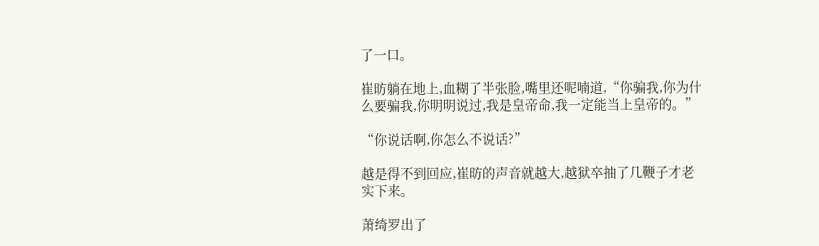了一口。

崔昉躺在地上,血糊了半张脸,嘴里还呢喃道,“你骗我,你为什么要骗我,你明明说过,我是皇帝命,我一定能当上皇帝的。”

“你说话啊,你怎么不说话?”

越是得不到回应,崔昉的声音就越大,越狱卒抽了几鞭子才老实下来。

萧绮罗出了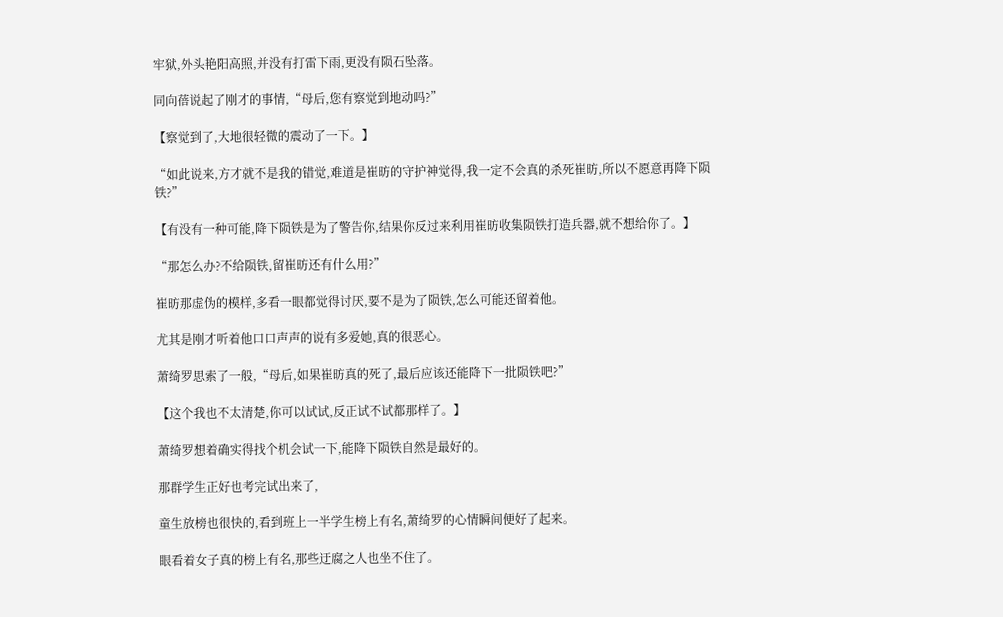牢狱,外头艳阳高照,并没有打雷下雨,更没有陨石坠落。

同向蓓说起了刚才的事情,“母后,您有察觉到地动吗?”

【察觉到了,大地很轻微的震动了一下。】

“如此说来,方才就不是我的错觉,难道是崔昉的守护神觉得,我一定不会真的杀死崔昉,所以不愿意再降下陨铁?”

【有没有一种可能,降下陨铁是为了警告你,结果你反过来利用崔昉收集陨铁打造兵器,就不想给你了。】

“那怎么办?不给陨铁,留崔昉还有什么用?”

崔昉那虚伪的模样,多看一眼都觉得讨厌,要不是为了陨铁,怎么可能还留着他。

尤其是刚才听着他口口声声的说有多爱她,真的很恶心。

萧绮罗思索了一般,“母后,如果崔昉真的死了,最后应该还能降下一批陨铁吧?”

【这个我也不太清楚,你可以试试,反正试不试都那样了。】

萧绮罗想着确实得找个机会试一下,能降下陨铁自然是最好的。

那群学生正好也考完试出来了,

童生放榜也很快的,看到班上一半学生榜上有名,萧绮罗的心情瞬间便好了起来。

眼看着女子真的榜上有名,那些迂腐之人也坐不住了。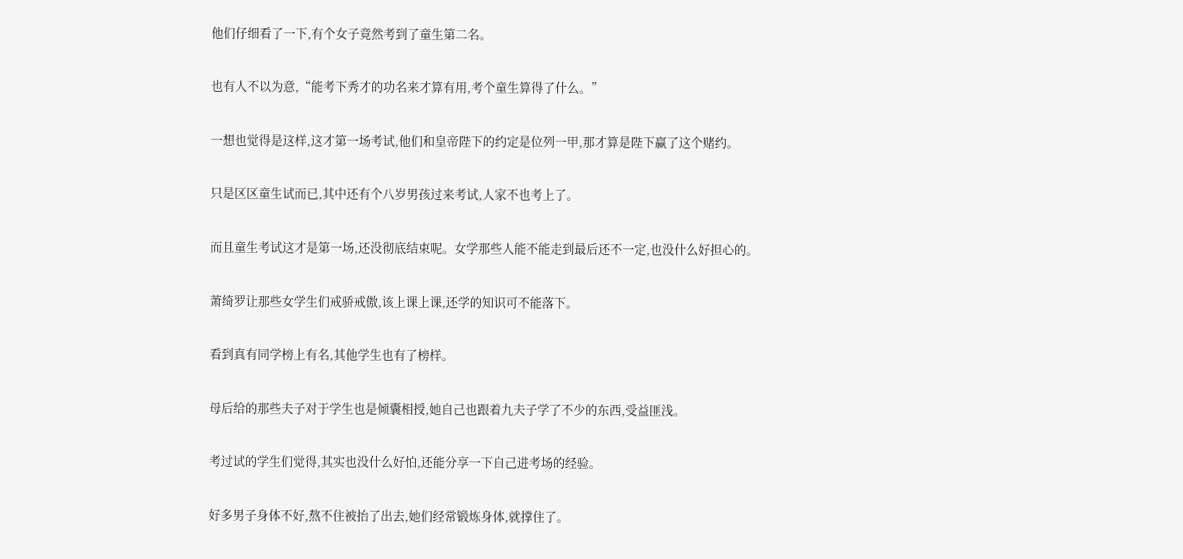他们仔细看了一下,有个女子竟然考到了童生第二名。

也有人不以为意,“能考下秀才的功名来才算有用,考个童生算得了什么。”

一想也觉得是这样,这才第一场考试,他们和皇帝陛下的约定是位列一甲,那才算是陛下赢了这个赌约。

只是区区童生试而已,其中还有个八岁男孩过来考试,人家不也考上了。

而且童生考试这才是第一场,还没彻底结束呢。女学那些人能不能走到最后还不一定,也没什么好担心的。

萧绮罗让那些女学生们戒骄戒傲,该上课上课,还学的知识可不能落下。

看到真有同学榜上有名,其他学生也有了榜样。

母后给的那些夫子对于学生也是倾囊相授,她自己也跟着九夫子学了不少的东西,受益匪浅。

考过试的学生们觉得,其实也没什么好怕,还能分享一下自己进考场的经验。

好多男子身体不好,熬不住被抬了出去,她们经常锻炼身体,就撑住了。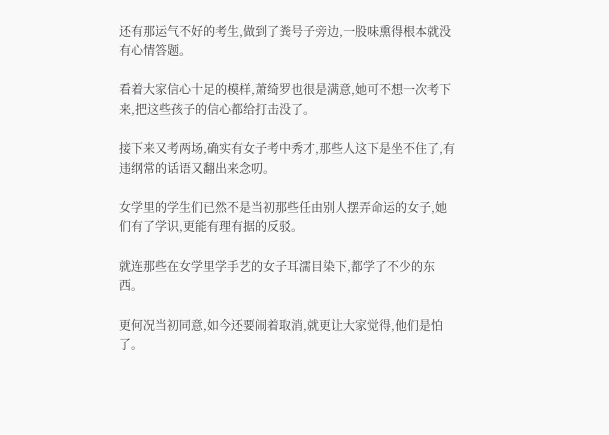还有那运气不好的考生,做到了粪号子旁边,一股味熏得根本就没有心情答题。

看着大家信心十足的模样,萧绮罗也很是满意,她可不想一次考下来,把这些孩子的信心都给打击没了。

接下来又考两场,确实有女子考中秀才,那些人这下是坐不住了,有违纲常的话语又翻出来念叨。

女学里的学生们已然不是当初那些任由别人摆弄命运的女子,她们有了学识,更能有理有据的反驳。

就连那些在女学里学手艺的女子耳濡目染下,都学了不少的东西。

更何况当初同意,如今还要闹着取消,就更让大家觉得,他们是怕了。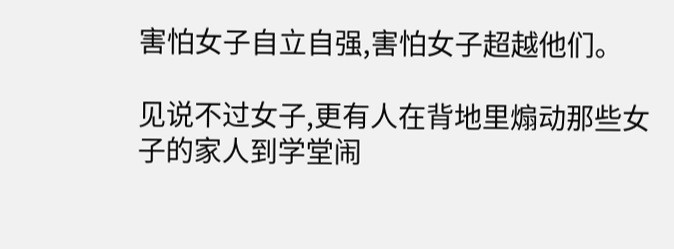害怕女子自立自强,害怕女子超越他们。

见说不过女子,更有人在背地里煽动那些女子的家人到学堂闹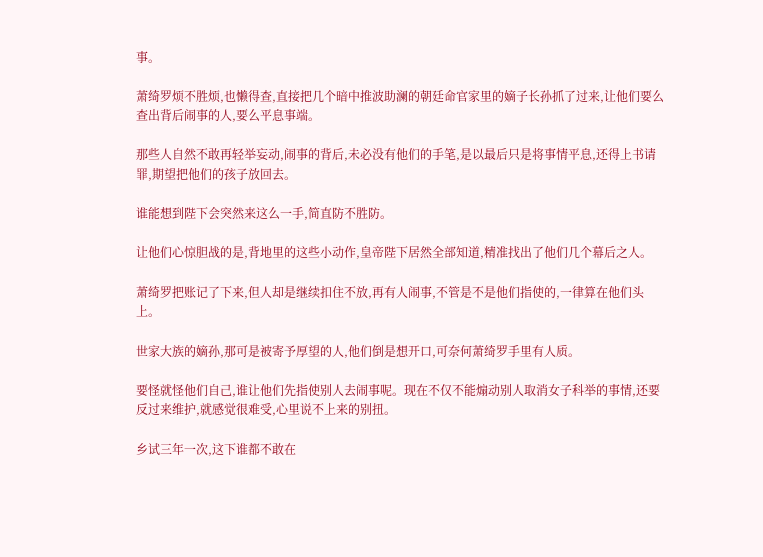事。

萧绮罗烦不胜烦,也懒得查,直接把几个暗中推波助澜的朝廷命官家里的嫡子长孙抓了过来,让他们要么查出背后闹事的人,要么平息事端。

那些人自然不敢再轻举妄动,闹事的背后,未必没有他们的手笔,是以最后只是将事情平息,还得上书请罪,期望把他们的孩子放回去。

谁能想到陛下会突然来这么一手,简直防不胜防。

让他们心惊胆战的是,背地里的这些小动作,皇帝陛下居然全部知道,精准找出了他们几个幕后之人。

萧绮罗把账记了下来,但人却是继续扣住不放,再有人闹事,不管是不是他们指使的,一律算在他们头上。

世家大族的嫡孙,那可是被寄予厚望的人,他们倒是想开口,可奈何萧绮罗手里有人质。

要怪就怪他们自己,谁让他们先指使别人去闹事呢。现在不仅不能煽动别人取消女子科举的事情,还要反过来维护,就感觉很难受,心里说不上来的别扭。

乡试三年一次,这下谁都不敢在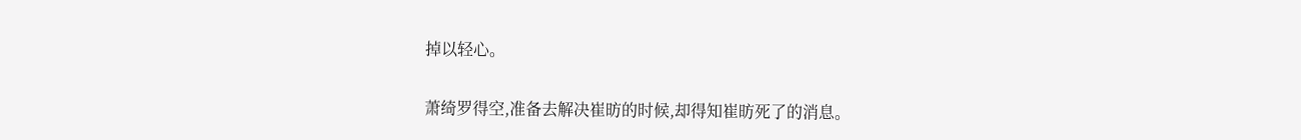掉以轻心。

萧绮罗得空,准备去解决崔昉的时候,却得知崔昉死了的消息。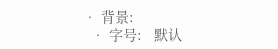• 背景:
  • 字号:   默认